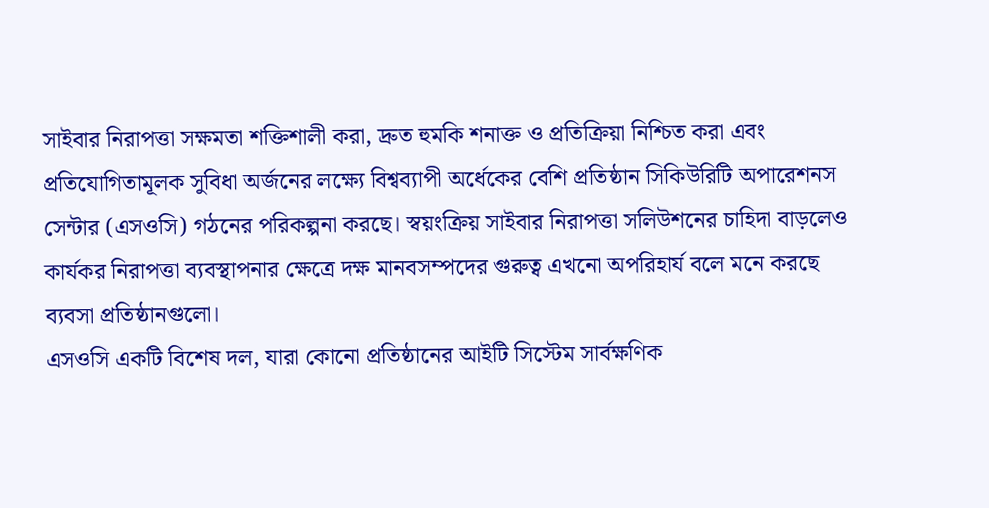সাইবার নিরাপত্তা সক্ষমতা শক্তিশালী করা, দ্রুত হুমকি শনাক্ত ও প্রতিক্রিয়া নিশ্চিত করা এবং প্রতিযোগিতামূলক সুবিধা অর্জনের লক্ষ্যে বিশ্বব্যাপী অর্ধেকের বেশি প্রতিষ্ঠান সিকিউরিটি অপারেশনস সেন্টার (এসওসি) গঠনের পরিকল্পনা করছে। স্বয়ংক্রিয় সাইবার নিরাপত্তা সলিউশনের চাহিদা বাড়লেও কার্যকর নিরাপত্তা ব্যবস্থাপনার ক্ষেত্রে দক্ষ মানবসম্পদের গুরুত্ব এখনো অপরিহার্য বলে মনে করছে ব্যবসা প্রতিষ্ঠানগুলো।
এসওসি একটি বিশেষ দল, যারা কোনো প্রতিষ্ঠানের আইটি সিস্টেম সার্বক্ষণিক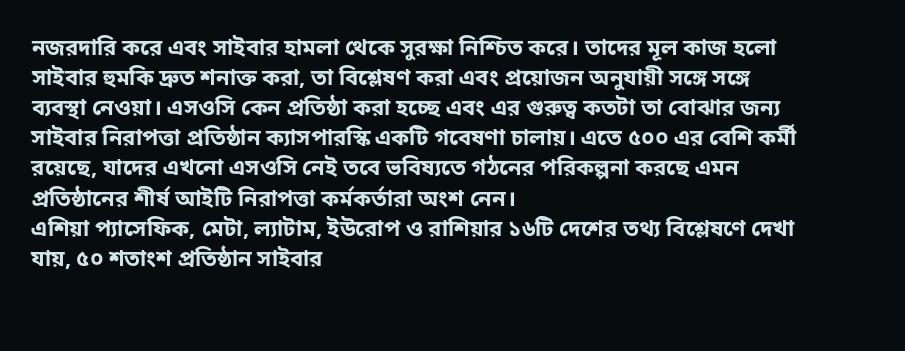নজরদারি করে এবং সাইবার হামলা থেকে সুরক্ষা নিশ্চিত করে। তাদের মূল কাজ হলো সাইবার হুমকি দ্রুত শনাক্ত করা, তা বিশ্লেষণ করা এবং প্রয়োজন অনুযায়ী সঙ্গে সঙ্গে ব্যবস্থা নেওয়া। এসওসি কেন প্রতিষ্ঠা করা হচ্ছে এবং এর গুরুত্ব কতটা তা বোঝার জন্য সাইবার নিরাপত্তা প্রতিষ্ঠান ক্যাসপারস্কি একটি গবেষণা চালায়। এতে ৫০০ এর বেশি কর্মী রয়েছে, যাদের এখনো এসওসি নেই তবে ভবিষ্যতে গঠনের পরিকল্পনা করছে এমন প্রতিষ্ঠানের শীর্ষ আইটি নিরাপত্তা কর্মকর্তারা অংশ নেন।
এশিয়া প্যাসেফিক, মেটা, ল্যাটাম, ইউরোপ ও রাশিয়ার ১৬টি দেশের তথ্য বিশ্লেষণে দেখা যায়, ৫০ শতাংশ প্রতিষ্ঠান সাইবার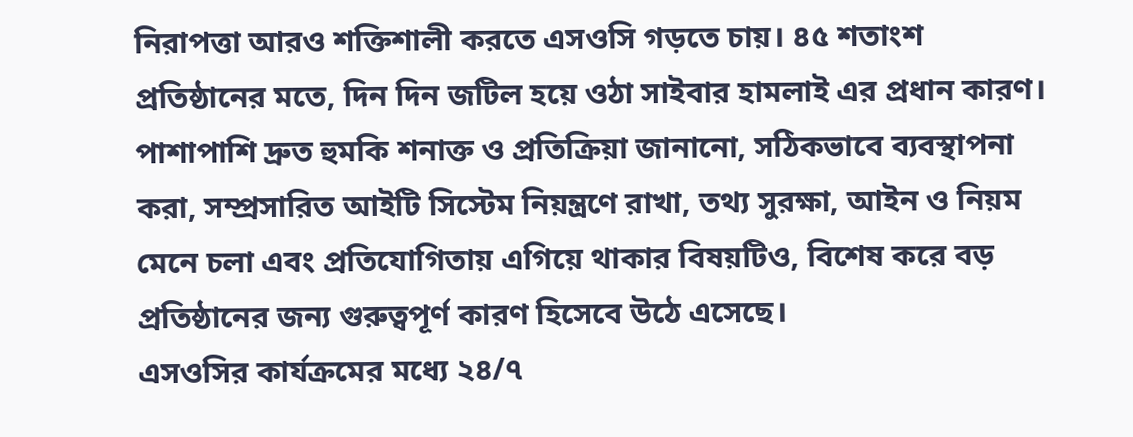নিরাপত্তা আরও শক্তিশালী করতে এসওসি গড়তে চায়। ৪৫ শতাংশ প্রতিষ্ঠানের মতে, দিন দিন জটিল হয়ে ওঠা সাইবার হামলাই এর প্রধান কারণ। পাশাপাশি দ্রুত হুমকি শনাক্ত ও প্রতিক্রিয়া জানানো, সঠিকভাবে ব্যবস্থাপনা করা, সম্প্রসারিত আইটি সিস্টেম নিয়ন্ত্রণে রাখা, তথ্য সুরক্ষা, আইন ও নিয়ম মেনে চলা এবং প্রতিযোগিতায় এগিয়ে থাকার বিষয়টিও, বিশেষ করে বড় প্রতিষ্ঠানের জন্য গুরুত্বপূর্ণ কারণ হিসেবে উঠে এসেছে।
এসওসির কার্যক্রমের মধ্যে ২৪/৭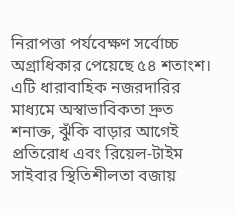নিরাপত্তা পর্যবেক্ষণ সর্বোচ্চ অগ্রাধিকার পেয়েছে ৫৪ শতাংশ। এটি ধারাবাহিক নজরদারির মাধ্যমে অস্বাভাবিকতা দ্রুত শনাক্ত, ঝুঁকি বাড়ার আগেই প্রতিরোধ এবং রিয়েল-টাইম সাইবার স্থিতিশীলতা বজায়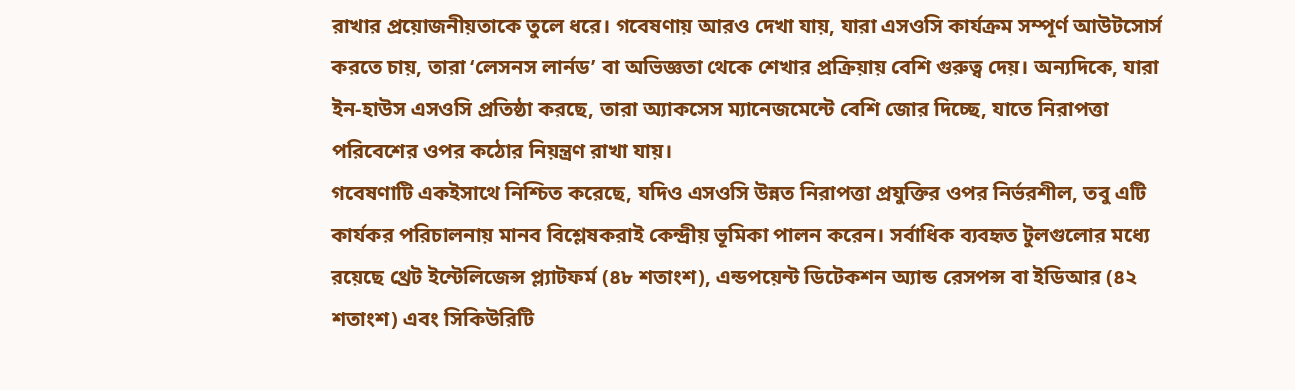রাখার প্রয়োজনীয়তাকে তুলে ধরে। গবেষণায় আরও দেখা যায়, যারা এসওসি কার্যক্রম সম্পূর্ণ আউটসোর্স করতে চায়, তারা ‘লেসনস লার্নড’ বা অভিজ্ঞতা থেকে শেখার প্রক্রিয়ায় বেশি গুরুত্ব দেয়। অন্যদিকে, যারা ইন-হাউস এসওসি প্রতিষ্ঠা করছে, তারা অ্যাকসেস ম্যানেজমেন্টে বেশি জোর দিচ্ছে, যাতে নিরাপত্তা পরিবেশের ওপর কঠোর নিয়ন্ত্রণ রাখা যায়।
গবেষণাটি একইসাথে নিশ্চিত করেছে, যদিও এসওসি উন্নত নিরাপত্তা প্রযুক্তির ওপর নির্ভরশীল, তবু এটি কার্যকর পরিচালনায় মানব বিশ্লেষকরাই কেন্দ্রীয় ভূমিকা পালন করেন। সর্বাধিক ব্যবহৃত টুলগুলোর মধ্যে রয়েছে থ্রেট ইন্টেলিজেন্স প্ল্যাটফর্ম (৪৮ শতাংশ), এন্ডপয়েন্ট ডিটেকশন অ্যান্ড রেসপন্স বা ইডিআর (৪২ শতাংশ) এবং সিকিউরিটি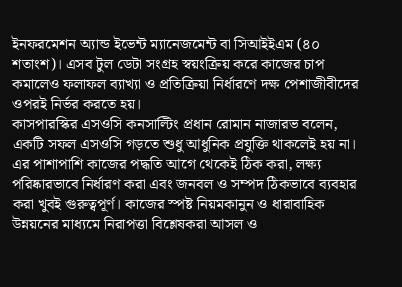ইনফরমেশন অ্যান্ড ইভেন্ট ম্যানেজমেন্ট বা সিআইইএম (৪০ শতাংশ)। এসব টুল ডেটা সংগ্রহ স্বয়ংক্রিয় করে কাজের চাপ কমালেও ফলাফল ব্যাখ্যা ও প্রতিক্রিয়া নির্ধারণে দক্ষ পেশাজীবীদের ওপরই নির্ভর করতে হয়।
কাসপারস্কির এসওসি কনসাল্টিং প্রধান রোমান নাজারভ বলেন, একটি সফল এসওসি গড়তে শুধু আধুনিক প্রযুক্তি থাকলেই হয় না। এর পাশাপাশি কাজের পদ্ধতি আগে থেকেই ঠিক করা, লক্ষ্য পরিষ্কারভাবে নির্ধারণ করা এবং জনবল ও সম্পদ ঠিকভাবে ব্যবহার করা খুবই গুরুত্বপূর্ণ। কাজের স্পষ্ট নিয়মকানুন ও ধারাবাহিক উন্নয়নের মাধ্যমে নিরাপত্তা বিশ্লেষকরা আসল ও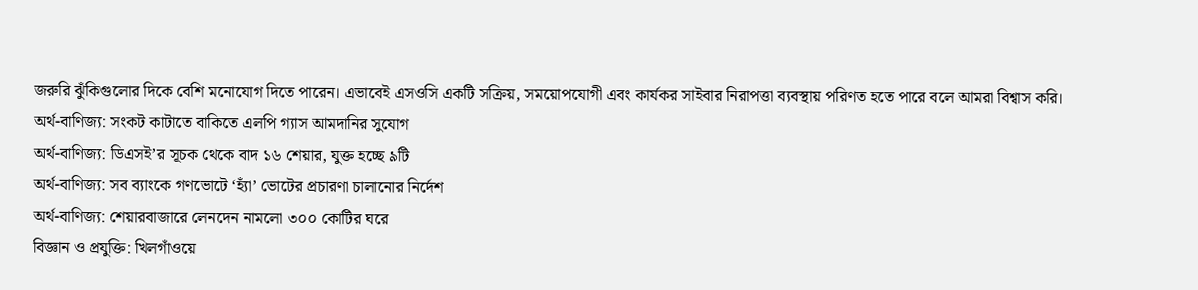জরুরি ঝুঁকিগুলোর দিকে বেশি মনোযোগ দিতে পারেন। এভাবেই এসওসি একটি সক্রিয়, সময়োপযোগী এবং কার্যকর সাইবার নিরাপত্তা ব্যবস্থায় পরিণত হতে পারে বলে আমরা বিশ্বাস করি।
অর্থ-বাণিজ্য: সংকট কাটাতে বাকিতে এলপি গ্যাস আমদানির সুযোগ
অর্থ-বাণিজ্য: ডিএসই’র সূচক থেকে বাদ ১৬ শেয়ার, যুক্ত হচ্ছে ৯টি
অর্থ-বাণিজ্য: সব ব্যাংকে গণভোটে ‘হ্যাঁ’ ভোটের প্রচারণা চালানোর নির্দেশ
অর্থ-বাণিজ্য: শেয়ারবাজারে লেনদেন নামলো ৩০০ কোটির ঘরে
বিজ্ঞান ও প্রযুক্তি: খিলগাঁওয়ে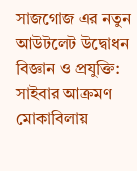সাজগোজ এর নতুন আউটলেট উদ্বোধন
বিজ্ঞান ও প্রযুক্তি: সাইবার আক্রমণ মোকাবিলায়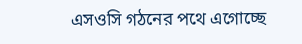এসওসি গঠনের পথে এগোচ্ছে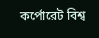কর্পোরেট বিশ্ব